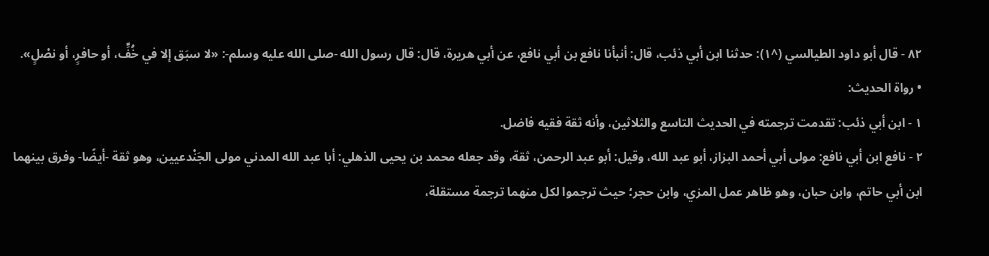٨٢ - قال أبو داود الطيالسي (^١): حدثنا ابن أبي ذئب، قال: أنبأنا نافع بن أبي نافع، عن أبي هريرة، قال: قال رسول الله -صلى الله عليه وسلم-: «لا سبَق إلا في خُفٍّ، أو حافرٍ، أو نصْلٍ».
• رواة الحديث:
١ - ابن أبي ذئب: تقدمت ترجمته في الحديث التاسع والثلاثين، وأنه ثقة فقيه فاضل.
٢ - نافع ابن أبي نافع: مولى أبي أحمد البزاز، أبو عبد الله، وقيل: أبو عبد الرحمن، ثقة، وقد جعله محمد بن يحيى الذهلي: أبا عبد الله المدني مولى الجَنْدعيين، وهو ثقة -أيضًا- وفرق بينهما ابن أبي حاتم، وابن حبان، وهو ظاهر عمل المزي، وابن حجر؛ حيث ترجموا لكل منهما ترجمة مستقلة،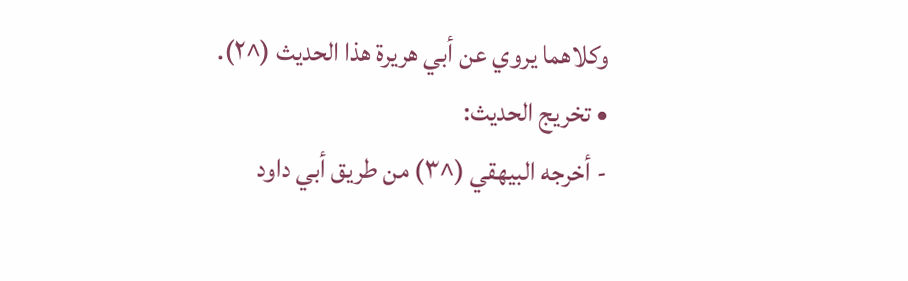وكلاهما يروي عن أبي هريرة هذا الحديث (^٢).
• تخريج الحديث:
- أخرجه البيهقي (^٣) من طريق أبي داود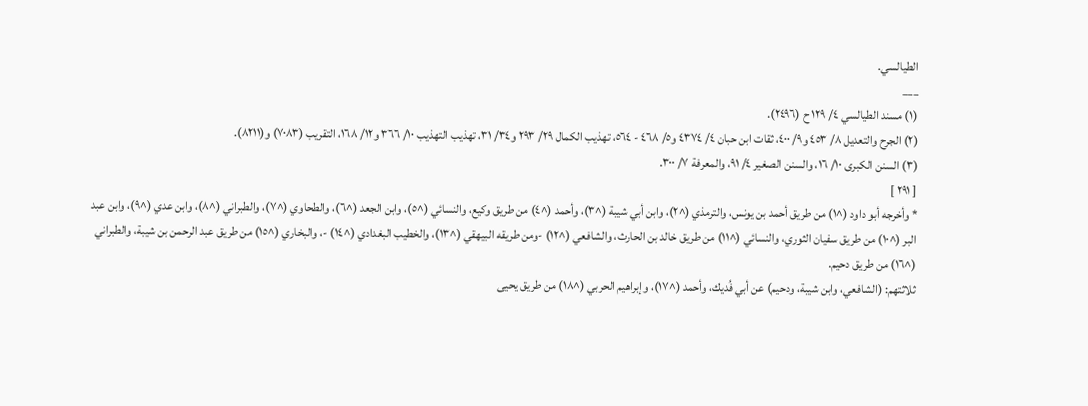الطيالسي.
___
(١) مسند الطيالسي ٤/ ١٢٩ ح (٢٤٩٦).
(٢) الجرح والتعديل ٨/ ٤٥٣ و٩/ ٤٠٠، ثقات ابن حبان ٤/ ٤٣٧٤ و٥/ ٤٦٨ - ٥٦٤، تهذيب الكمال ٢٩/ ٢٩٣ و٣٤/ ٣١، تهذيب التهذيب ١٠/ ٣٦٦ و١٢/ ١٦٨، التقريب (٧٠٨٣) و(٨٢١١).
(٣) السنن الكبرى ١٠/ ١٦، والسنن الصغير ٤/ ٩١، والمعرفة ٧/ ٣٠٠.
[ ٢٩١ ]
* وأخرجه أبو داود (^١) من طريق أحمد بن يونس، والترمذي (^٢)، وابن أبي شيبة (^٣)، وأحمد (^٤) من طريق وكيع، والنسائي (^٥)، وابن الجعد (^٦)، والطحاوي (^٧)، والطبراني (^٨)، وابن عدي (^٩)، وابن عبد البر (^١٠) من طريق سفيان الثوري، والنسائي (^١١) من طريق خالد بن الحارث، والشافعي (^١٢) -ومن طريقه البيهقي (^١٣)، والخطيب البغدادي (^١٤) -، والبخاري (^١٥) من طريق عبد الرحمن بن شيبة، والطبراني (^١٦) من طريق دحيم.
ثلاثتهم: (الشافعي، وابن شيبة، ودحيم) عن أبي فُديك، وأحمد (^١٧)، وإبراهيم الحربي (^١٨) من طريق يحيى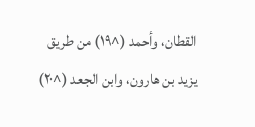القطان، وأحمد (^١٩) من طريق يزيد بن هارون، وابن الجعد (^٢٠)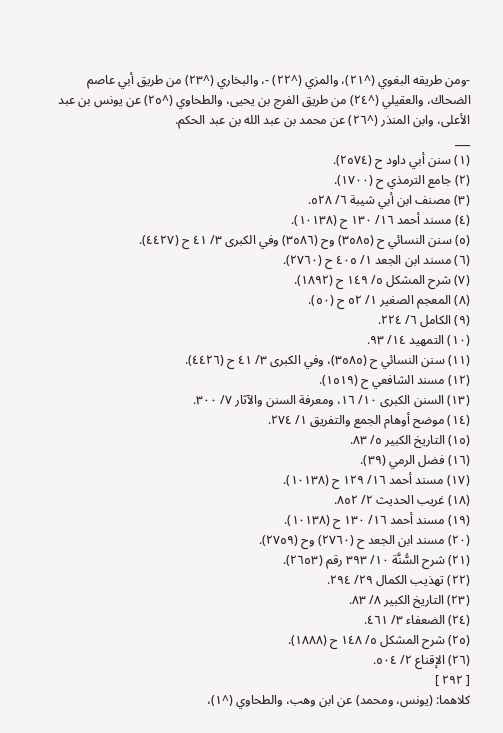-ومن طريقه البغوي (^٢١)، والمزي (^٢٢) -، والبخاري (^٢٣) من طريق أبي عاصم الضحاك، والعقيلي (^٢٤) من طريق الفرج بن يحيى، والطحاوي (^٢٥) عن يونس بن عبد الأعلى، وابن المنذر (^٢٦) عن محمد بن عبد الله بن عبد الحكم.
___
(١) سنن أبي داود ح (٢٥٧٤).
(٢) جامع الترمذي ح (١٧٠٠).
(٣) مصنف ابن أبي شيبة ٦/ ٥٢٨.
(٤) مسند أحمد ١٦/ ١٣٠ ح (١٠١٣٨).
(٥) سنن النسائي ح (٣٥٨٥) وح (٣٥٨٦) وفي الكبرى ٣/ ٤١ ح (٤٤٢٧).
(٦) مسند ابن الجعد ١/ ٤٠٥ ح (٢٧٦٠).
(٧) شرح المشكل ٥/ ١٤٩ ح (١٨٩٢).
(٨) المعجم الصغير ١/ ٥٢ ح (٥٠).
(٩) الكامل ٦/ ٢٢٤.
(١٠) التمهيد ١٤/ ٩٣.
(١١) سنن النسائي ح (٣٥٨٥)، وفي الكبرى ٣/ ٤١ ح (٤٤٢٦).
(١٢) مسند الشافعي ح (١٥١٩).
(١٣) السنن الكبرى ١٠/ ١٦، ومعرفة السنن والآثار ٧/ ٣٠٠.
(١٤) موضح أوهام الجمع والتفريق ١/ ٢٧٤.
(١٥) التاريخ الكبير ٥/ ٨٣.
(١٦) فضل الرمي (٣٩).
(١٧) مسند أحمد ١٦/ ١٢٩ ح (١٠١٣٨).
(١٨) غريب الحديث ٢/ ٨٥٢.
(١٩) مسند أحمد ١٦/ ١٣٠ ح (١٠١٣٨).
(٢٠) مسند ابن الجعد ح (٢٧٦٠) وح (٢٧٥٩).
(٢١) شرح السُّنَّة ١٠/ ٣٩٣ رقم (٢٦٥٣).
(٢٢) تهذيب الكمال ٢٩/ ٢٩٤.
(٢٣) التاريخ الكبير ٨/ ٨٣.
(٢٤) الضعفاء ٣/ ٤٦١.
(٢٥) شرح المشكل ٥/ ١٤٨ ح (١٨٨٨).
(٢٦) الإقناع ٢/ ٥٠٤.
[ ٢٩٢ ]
كلاهما: (يونس، ومحمد) عن ابن وهب، والطحاوي (^١)،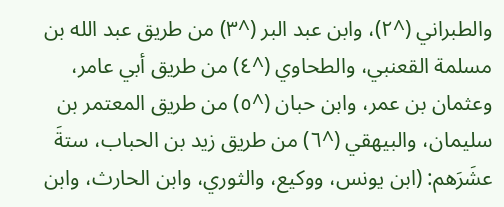والطبراني (^٢)، وابن عبد البر (^٣) من طريق عبد الله بن مسلمة القعنبي، والطحاوي (^٤) من طريق أبي عامر، وعثمان بن عمر، وابن حبان (^٥) من طريق المعتمر بن سليمان، والبيهقي (^٦) من طريق زيد بن الحباب، ستةَ عشَرَهم: (ابن يونس، ووكيع، والثوري، وابن الحارث، وابن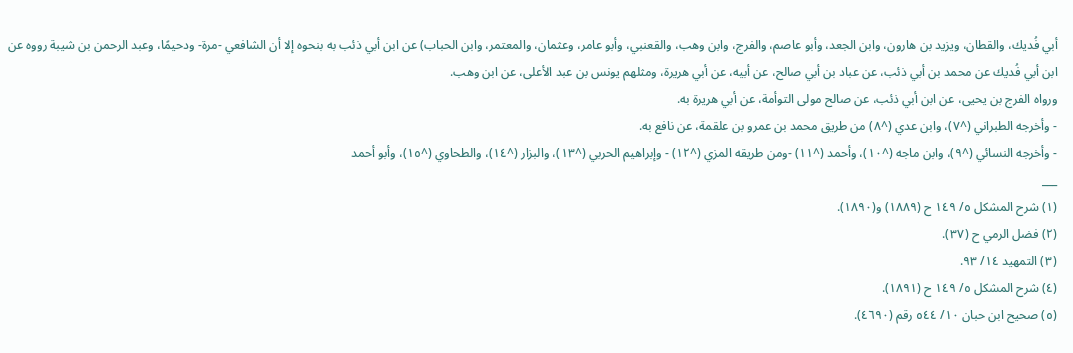أبي فُديك، والقطان، ويزيد بن هارون، وابن الجعد، وأبو عاصم، والفرج، وابن وهب، والقعنبي، وأبو عامر، وعثمان، والمعتمر، وابن الحباب) عن ابن أبي ذئب به بنحوه إلا أن الشافعي -مرة- ودحيمًا، وعبد الرحمن بن شيبة رووه عن ابن أبي فُديك عن محمد بن أبي ذئب، عن عباد بن أبي صالح، عن أبيه، عن أبي هريرة، ومثلهم يونس بن عبد الأعلى، عن ابن وهب.
ورواه الفرج بن يحيى، عن ابن أبي ذئب، عن صالح مولى التوأمة، عن أبي هريرة به.
- وأخرجه الطبراني (^٧)، وابن عدي (^٨) من طريق محمد بن عمرو بن علقمة، عن نافع به.
- وأخرجه النسائي (^٩)، وابن ماجه (^١٠)، وأحمد (^١١) -ومن طريقه المزي (^١٢) - وإبراهيم الحربي (^١٣)، والبزار (^١٤)، والطحاوي (^١٥)، وأبو أحمد
___
(١) شرح المشكل ٥/ ١٤٩ ح (١٨٨٩) و(١٨٩٠).
(٢) فضل الرمي ح (٣٧).
(٣) التمهيد ١٤/ ٩٣.
(٤) شرح المشكل ٥/ ١٤٩ ح (١٨٩١).
(٥) صحيح ابن حبان ١٠/ ٥٤٤ رقم (٤٦٩٠).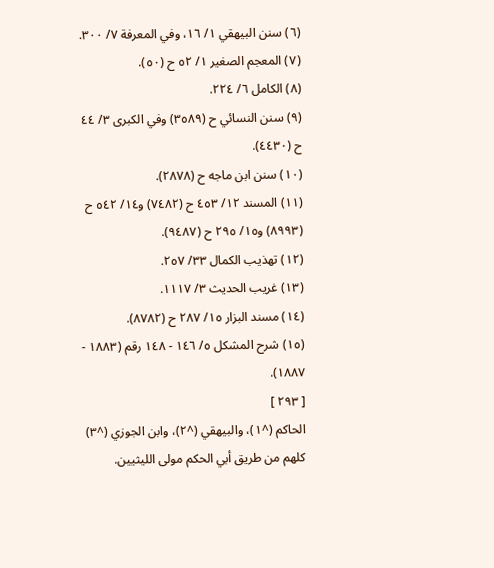(٦) سنن البيهقي ١/ ١٦، وفي المعرفة ٧/ ٣٠٠.
(٧) المعجم الصغير ١/ ٥٢ ح (٥٠).
(٨) الكامل ٦/ ٢٢٤.
(٩) سنن النسائي ح (٣٥٨٩) وفي الكبرى ٣/ ٤٤ ح (٤٤٣٠).
(١٠) سنن ابن ماجه ح (٢٨٧٨).
(١١) المسند ١٢/ ٤٥٣ ح (٧٤٨٢) و١٤/ ٥٤٢ ح (٨٩٩٣) و١٥/ ٢٩٥ ح (٩٤٨٧).
(١٢) تهذيب الكمال ٣٣/ ٢٥٧.
(١٣) غريب الحديث ٣/ ١١١٧.
(١٤) مسند البزار ١٥/ ٢٨٧ ح (٨٧٨٢).
(١٥) شرح المشكل ٥/ ١٤٦ - ١٤٨ رقم (١٨٨٣ - ١٨٨٧).
[ ٢٩٣ ]
الحاكم (^١)، والبيهقي (^٢)، وابن الجوزي (^٣) كلهم من طريق أبي الحكم مولى الليثيين.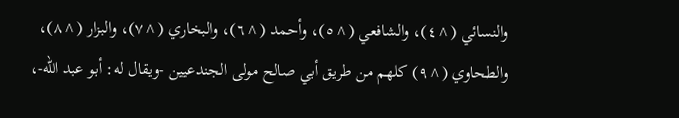والنسائي (^٤)، والشافعي (^٥)، وأحمد (^٦)، والبخاري (^٧)، والبزار (^٨)، والطحاوي (^٩) كلهم من طريق أبي صالح مولى الجندعيين -ويقال له: أبو عبد الله-،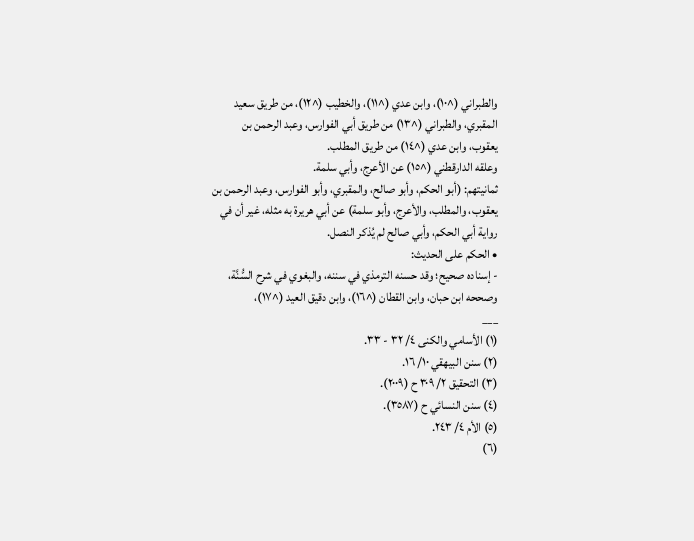والطبراني (^١٠)، وابن عدي (^١١)، والخطيب (^١٢)، من طريق سعيد المقبري، والطبراني (^١٣) من طريق أبي الفوارس، وعبد الرحمن بن يعقوب، وابن عدي (^١٤) من طريق المطلب.
وعلقه الدارقطني (^١٥) عن الأعرج، وأبي سلمة.
ثمانيتهم: (أبو الحكم، وأبو صالح، والمقبري، وأبو الفوارس، وعبد الرحمن بن يعقوب، والمطلب، والأعرج، وأبو سلمة) عن أبي هريرة به مثله، غير أن في رواية أبي الحكم، وأبي صالح لم يُذكر النصل.
• الحكم على الحديث:
- إسناده صحيح؛ وقد حسنه الترمذي في سننه، والبغوي في شرح السُّنَّة، وصححه ابن حبان، وابن القطان (^١٦)، وابن دقيق العيد (^١٧)،
___
(١) الأسامي والكنى ٤/ ٣٢ - ٣٣.
(٢) سنن البيهقي ١٠/ ١٦.
(٣) التحقيق ٢/ ٣٠٩ ح (٢٠٠٩).
(٤) سنن النسائي ح (٣٥٨٧).
(٥) الأم ٤/ ٢٤٣.
(٦)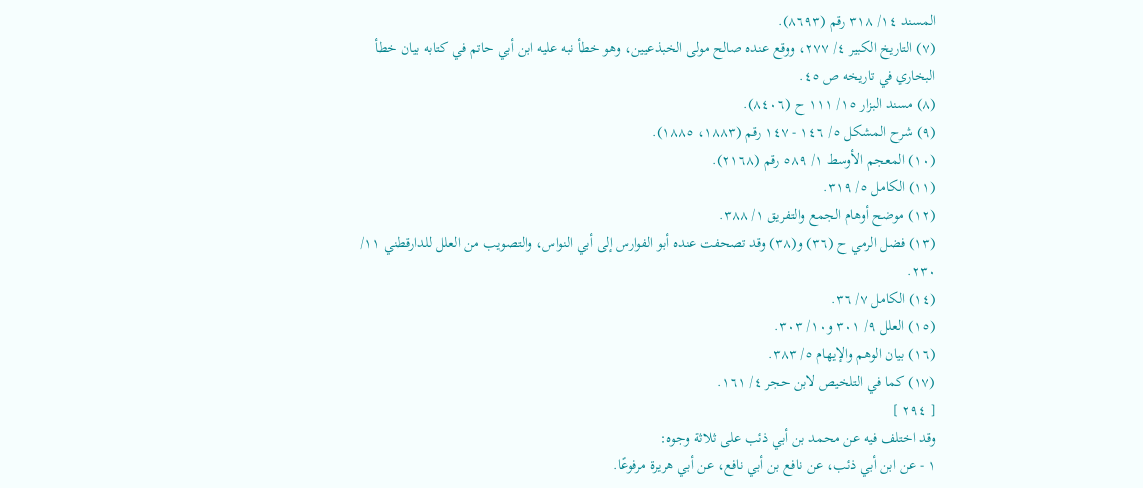المسند ١٤/ ٣١٨ رقم (٨٦٩٣).
(٧) التاريخ الكبير ٤/ ٢٧٧، ووقع عنده صالح مولى الخبذعيين، وهو خطأ نبه عليه ابن أبي حاتم في كتابه بيان خطأ البخاري في تاريخه ص ٤٥.
(٨) مسند البزار ١٥/ ١١١ ح (٨٤٠٦).
(٩) شرح المشكل ٥/ ١٤٦ - ١٤٧ رقم (١٨٨٣، ١٨٨٥).
(١٠) المعجم الأوسط ١/ ٥٨٩ رقم (٢١٦٨).
(١١) الكامل ٥/ ٣١٩.
(١٢) موضح أوهام الجمع والتفريق ١/ ٣٨٨.
(١٣) فضل الرمي ح (٣٦) و(٣٨) وقد تصحفت عنده أبو الفوارس إلى أبي النواس، والتصويب من العلل للدارقطني ١١/ ٢٣٠.
(١٤) الكامل ٧/ ٣٦.
(١٥) العلل ٩/ ٣٠١ و١٠/ ٣٠٣.
(١٦) بيان الوهم والإيهام ٥/ ٣٨٣.
(١٧) كما في التلخيص لابن حجر ٤/ ١٦١.
[ ٢٩٤ ]
وقد اختلف فيه عن محمد بن أبي ذئب على ثلاثة وجوه:
١ - عن ابن أبي ذئب، عن نافع بن أبي نافع، عن أبي هريرة مرفوعًا.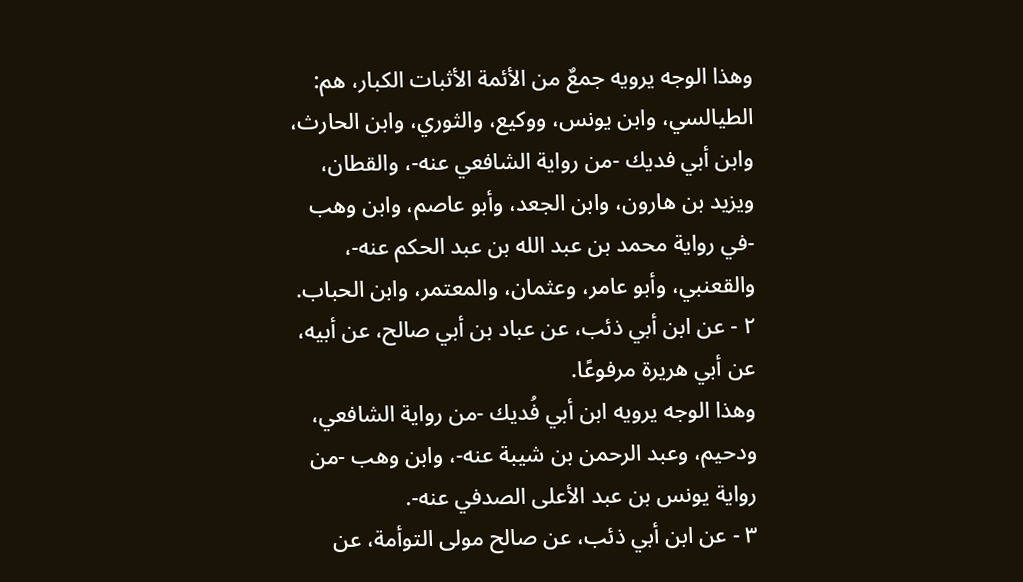وهذا الوجه يرويه جمعٌ من الأئمة الأثبات الكبار، هم: الطيالسي، وابن يونس، ووكيع، والثوري، وابن الحارث، وابن أبي فديك -من رواية الشافعي عنه-، والقطان، ويزيد بن هارون، وابن الجعد، وأبو عاصم، وابن وهب -في رواية محمد بن عبد الله بن عبد الحكم عنه-، والقعنبي، وأبو عامر، وعثمان، والمعتمر، وابن الحباب.
٢ - عن ابن أبي ذئب، عن عباد بن أبي صالح، عن أبيه، عن أبي هريرة مرفوعًا.
وهذا الوجه يرويه ابن أبي فُديك -من رواية الشافعي، ودحيم، وعبد الرحمن بن شيبة عنه-، وابن وهب -من رواية يونس بن عبد الأعلى الصدفي عنه-.
٣ - عن ابن أبي ذئب، عن صالح مولى التوأمة، عن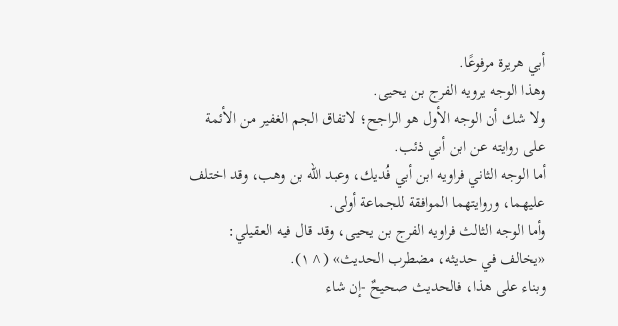أبي هريرة مرفوعًا.
وهذا الوجه يرويه الفرج بن يحيى.
ولا شك أن الوجه الأول هو الراجح؛ لاتفاق الجم الغفير من الأئمة على روايته عن ابن أبي ذئب.
أما الوجه الثاني فراويه ابن أبي فُديك، وعبد الله بن وهب، وقد اختلف عليهما، وروايتهما الموافقة للجماعة أولى.
وأما الوجه الثالث فراويه الفرج بن يحيى، وقد قال فيه العقيلي: «يخالف في حديثه، مضطرب الحديث» (^١).
وبناء على هذا، فالحديث صحيحٌ -إن شاء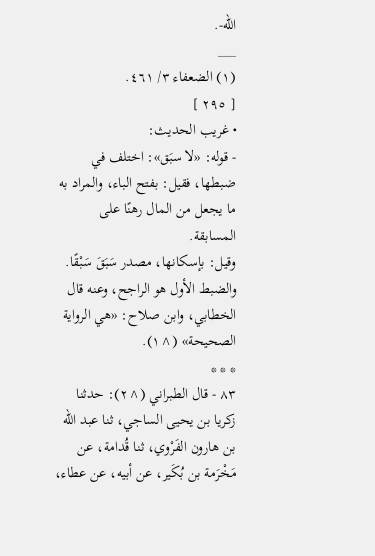الله-.
___
(١) الضعفاء ٣/ ٤٦١.
[ ٢٩٥ ]
• غريب الحديث:
- قوله: «لا سبَق»: اختلف في ضبطها، فقيل: بفتح الباء، والمراد به ما يجعل من المال رهنًا على المسابقة.
وقيل: بإسكانها، مصدر سَبَقَ سَبْقًا.
والضبط الأول هو الراجح، وعنه قال الخطابي، وابن صلاح: «هي الرواية الصحيحة» (^١).
* * *
٨٣ - قال الطبراني (^٢): حدثنا زكريا بن يحيى الساجي، ثنا عبد الله بن هارون الفَرْوي، ثنا قُدامة، عن مَخْرَمة بن بُكَير، عن أبيه، عن عطاء،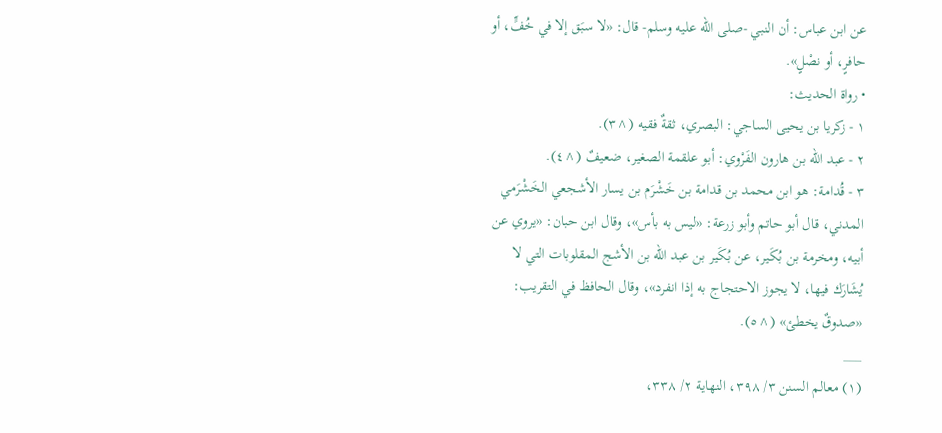عن ابن عباس: أن النبي -صلى الله عليه وسلم- قال: «لا سبَق إلا في خُفٍّ، أو حافرٍ، أو نصْلٍ».
• رواة الحديث:
١ - زكريا بن يحيى الساجي: البصري، ثقةٌ فقيه (^٣).
٢ - عبد الله بن هارون الفَرْوي: أبو علقمة الصغير، ضعيفٌ (^٤).
٣ - قُدامة: هو ابن محمد بن قدامة بن خَشْرَم بن يسار الأشجعي الخَشْرَمي المدني، قال أبو حاتم وأبو زرعة: «ليس به بأس»، وقال ابن حبان: «يروي عن أبيه، ومخرمة بن بُكَير، عن بُكَير بن عبد الله بن الأشج المقلوبات التي لا يُشَارَك فيها، لا يجوز الاحتجاج به إذا انفرد»، وقال الحافظ في التقريب: «صدوقٌ يخطئ» (^٥).
___
(١) معالم السنن ٣/ ٣٩٨، النهاية ٢/ ٣٣٨،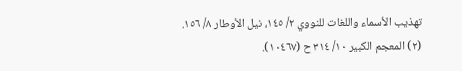تهذيب الأسماء واللغات للنووي ٢/ ١٤٥، نيل الأوطار ٨/ ١٥٦.
(٢) المعجم الكبير ١٠/ ٣١٤ ح (١٠٤٦٧).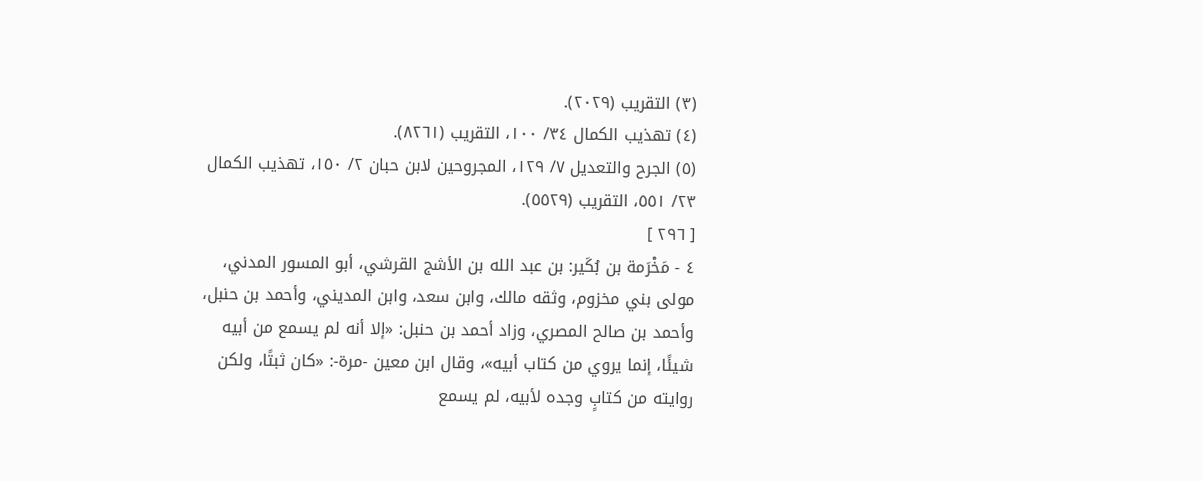(٣) التقريب (٢٠٢٩).
(٤) تهذيب الكمال ٣٤/ ١٠٠، التقريب (٨٢٦١).
(٥) الجرح والتعديل ٧/ ١٢٩، المجروحين لابن حبان ٢/ ١٥٠، تهذيب الكمال ٢٣/ ٥٥١، التقريب (٥٥٢٩).
[ ٢٩٦ ]
٤ - مَخْرَمة بن بُكَير: بن عبد الله بن الأشج القرشي، أبو المسور المدني، مولى بني مخزوم، وثقه مالك، وابن سعد، وابن المديني، وأحمد بن حنبل، وأحمد بن صالح المصري، وزاد أحمد بن حنبل: «إلا أنه لم يسمع من أبيه شيئًا، إنما يروي من كتاب أبيه»، وقال ابن معين -مرة-: «كان ثبتًا، ولكن روايته من كتابٍ وجده لأبيه، لم يسمع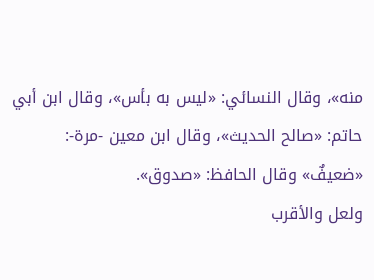منه»، وقال النسائي: «ليس به بأس»، وقال ابن أبي حاتم: «صالح الحديث»، وقال ابن معين -مرة-: «ضعيفٌ» وقال الحافظ: «صدوق».
ولعل والأقرب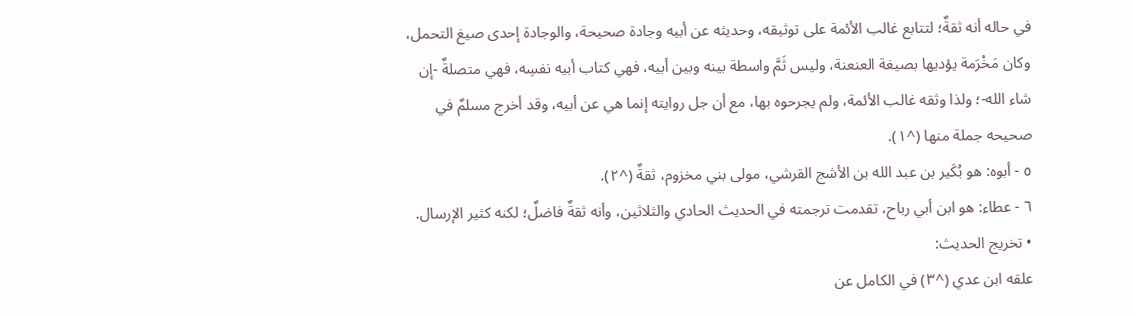في حاله أنه ثقةٌ؛ لتتابع غالب الأئمة على توثيقه، وحديثه عن أبيه وجادة صحيحة، والوجادة إحدى صيغ التحمل، وكان مَخْرَمة يؤديها بصيغة العنعنة، وليس ثَمَّ واسطة بينه وبين أبيه، فهي كتاب أبيه نفسِه، فهي متصلةٌ -إن شاء الله-؛ ولذا وثقه غالب الأئمة، ولم يجرحوه بها، مع أن جل روايته إنما هي عن أبيه، وقد أخرج مسلمٌ في صحيحه جملة منها (^١).
٥ - أبوه: هو بُكَير بن عبد الله بن الأشج القرشي، مولى بني مخزوم، ثقةٌ (^٢).
٦ - عطاء: هو ابن أبي رباح، تقدمت ترجمته في الحديث الحادي والثلاثين، وأنه ثقةٌ فاضلٌ؛ لكنه كثير الإرسال.
• تخريج الحديث:
علقه ابن عدي (^٣) في الكامل عن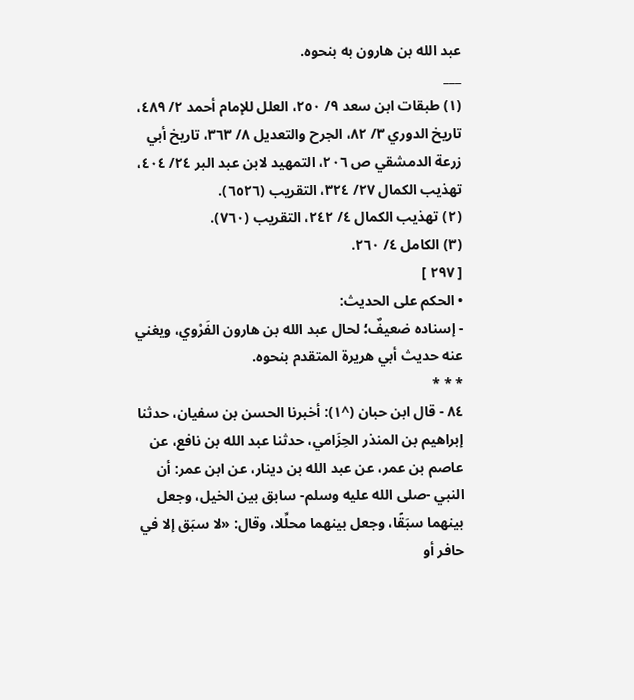عبد الله بن هارون به بنحوه.
___
(١) طبقات ابن سعد ٩/ ٢٥٠، العلل للإمام أحمد ٢/ ٤٨٩، تاريخ الدوري ٣/ ٨٢، الجرح والتعديل ٨/ ٣٦٣، تاريخ أبي زرعة الدمشقي ص ٢٠٦، التمهيد لابن عبد البر ٢٤/ ٤٠٤، تهذيب الكمال ٢٧/ ٣٢٤، التقريب (٦٥٢٦).
(٢) تهذيب الكمال ٤/ ٢٤٢، التقريب (٧٦٠).
(٣) الكامل ٤/ ٢٦٠.
[ ٢٩٧ ]
• الحكم على الحديث:
- إسناده ضعيفٌ؛ لحال عبد الله بن هارون الفَرْوي، ويغني عنه حديث أبي هريرة المتقدم بنحوه.
* * *
٨٤ - قال ابن حبان (^١): أخبرنا الحسن بن سفيان، حدثنا إبراهيم بن المنذر الحِزَامي، حدثنا عبد الله بن نافع، عن عاصم بن عمر، عن عبد الله بن دينار، عن ابن عمر: أن النبي -صلى الله عليه وسلم- سابق بين الخيل، وجعل بينهما سبَقًا، وجعل بينهما محلِّلا، وقال: «لا سبَق إلا في حافر أو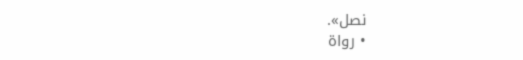نصل».
• رواة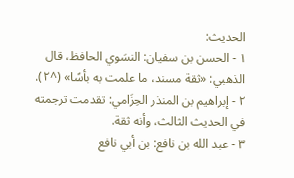الحديث:
١ - الحسن بن سفيان: النسَوي الحافظ، قال الذهبي: «ثقة مسند، ما علمت به بأسًا» (^٢).
٢ - إبراهيم بن المنذر الحِزَامي: تقدمت ترجمته في الحديث الثالث، وأنه ثقة.
٣ - عبد الله بن نافع: بن أبي نافع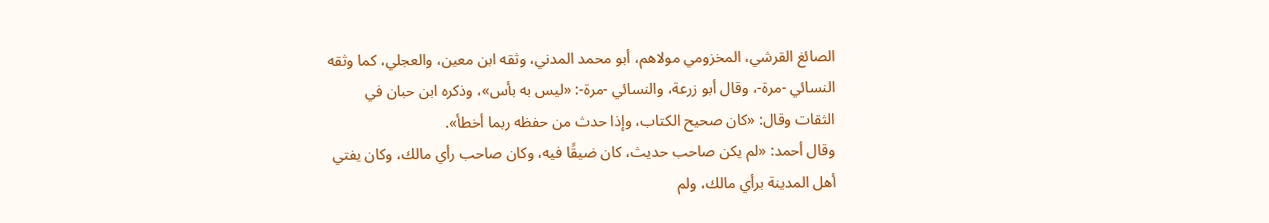الصائغ القرشي، المخزومي مولاهم، أبو محمد المدني، وثقه ابن معين، والعجلي، كما وثقه النسائي -مرة-، وقال أبو زرعة، والنسائي -مرة-: «ليس به بأس»، وذكره ابن حبان في الثقات وقال: «كان صحيح الكتاب، وإذا حدث من حفظه ربما أخطأ».
وقال أحمد: «لم يكن صاحب حديث، كان ضيقًا فيه، وكان صاحب رأي مالك، وكان يفتي أهل المدينة برأي مالك، ولم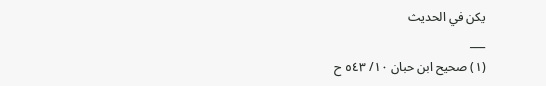يكن في الحديث
___
(١) صحيح ابن حبان ١٠/ ٥٤٣ ح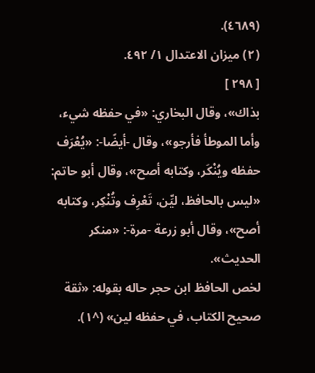(٤٦٨٩).
(٢) ميزان الاعتدال ١/ ٤٩٢.
[ ٢٩٨ ]
بذاك»، وقال البخاري: «في حفظه شيء، وأما الموطأ فأرجو»، وقال -أيضًا-: «يُعْرَف حفظه ويُنْكَر، وكتابه أصح»، وقال أبو حاتم: «ليس بالحافظ، ليِّن، تَعْرِف وتُنْكِر، وكتابه أصح»، وقال أبو زرعة -مرة-: «منكر الحديث».
لخص الحافظ ابن حجر حاله بقوله: «ثقة صحيح الكتاب، في حفظه لين» (^١).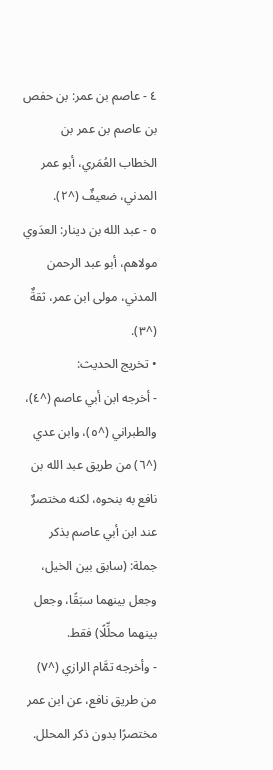٤ - عاصم بن عمر: بن حفص بن عاصم بن عمر بن الخطاب العُمَري، أبو عمر المدني، ضعيفٌ (^٢).
٥ - عبد الله بن دينار: العدَوي مولاهم، أبو عبد الرحمن المدني، مولى ابن عمر، ثقةٌ (^٣).
• تخريج الحديث:
- أخرجه ابن أبي عاصم (^٤)، والطبراني (^٥)، وابن عدي (^٦) من طريق عبد الله بن نافع به بنحوه، لكنه مختصرٌ عند ابن أبي عاصم بذكر جملة: (سابق بين الخيل، وجعل بينهما سبَقًا، وجعل بينهما محلِّلًا) فقط.
- وأخرجه تمَّام الرازي (^٧) من طريق نافع، عن ابن عمر مختصرًا بدون ذكر المحلل.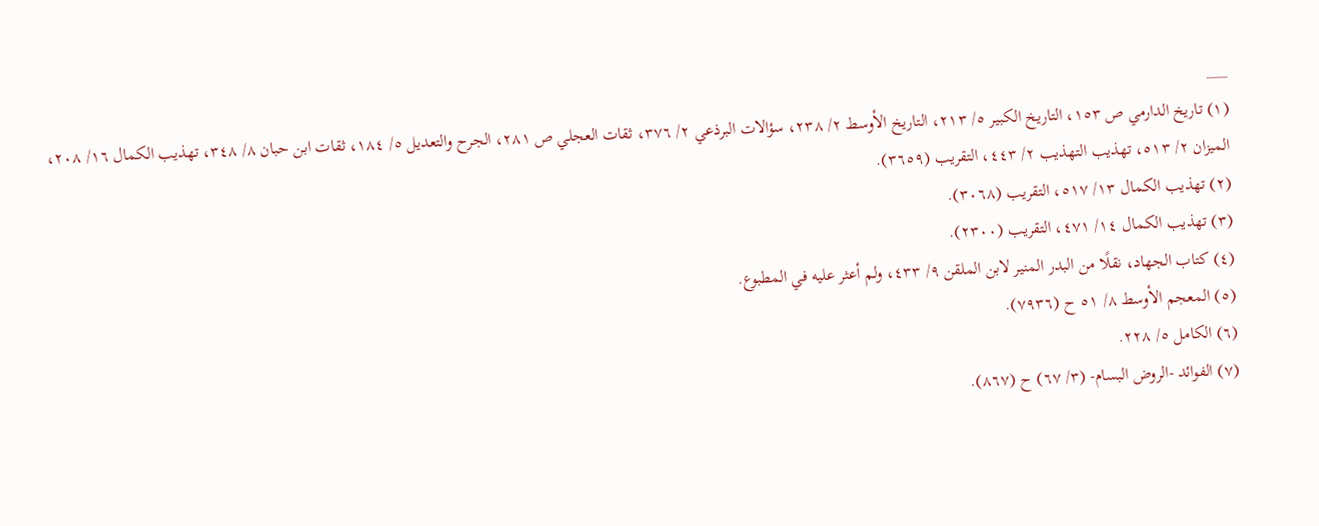___
(١) تاريخ الدارمي ص ١٥٣، التاريخ الكبير ٥/ ٢١٣، التاريخ الأوسط ٢/ ٢٣٨، سؤالات البرذعي ٢/ ٣٧٦، ثقات العجلي ص ٢٨١، الجرح والتعديل ٥/ ١٨٤، ثقات ابن حبان ٨/ ٣٤٨، تهذيب الكمال ١٦/ ٢٠٨، الميزان ٢/ ٥١٣، تهذيب التهذيب ٢/ ٤٤٣، التقريب (٣٦٥٩).
(٢) تهذيب الكمال ١٣/ ٥١٧، التقريب (٣٠٦٨).
(٣) تهذيب الكمال ١٤/ ٤٧١، التقريب (٢٣٠٠).
(٤) كتاب الجهاد، نقلًا من البدر المنير لابن الملقن ٩/ ٤٣٣، ولم أعثر عليه في المطبوع.
(٥) المعجم الأوسط ٨/ ٥١ ح (٧٩٣٦).
(٦) الكامل ٥/ ٢٢٨.
(٧) الفوائد -الروض البسام- (٣/ ٦٧) ح (٨٦٧).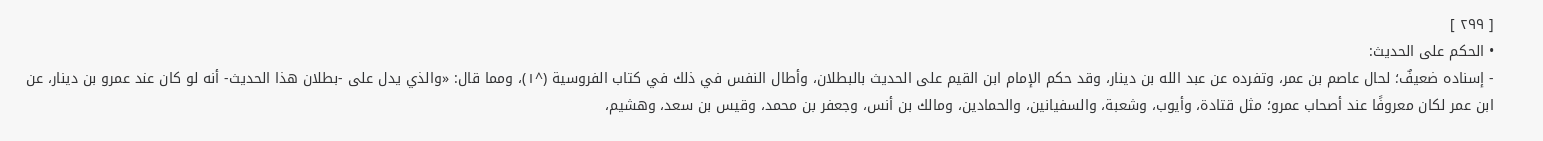[ ٢٩٩ ]
• الحكم على الحديث:
- إسناده ضعيفٌ؛ لحال عاصم بن عمر، وتفرده عن عبد الله بن دينار، وقد حكم الإمام ابن القيم على الحديث بالبطلان، وأطال النفس في ذلك في كتاب الفروسية (^١)، ومما قال: «والذي يدل على -بطلان هذا الحديث- أنه لو كان عند عمرو بن دينار، عن ابن عمر لكان معروفًا عند أصحاب عمرو؛ مثل قتادة، وأيوب، وشعبة، والسفيانين، والحمادين، ومالك بن أنس، وجعفر بن محمد، وقيس بن سعد، وهشيم،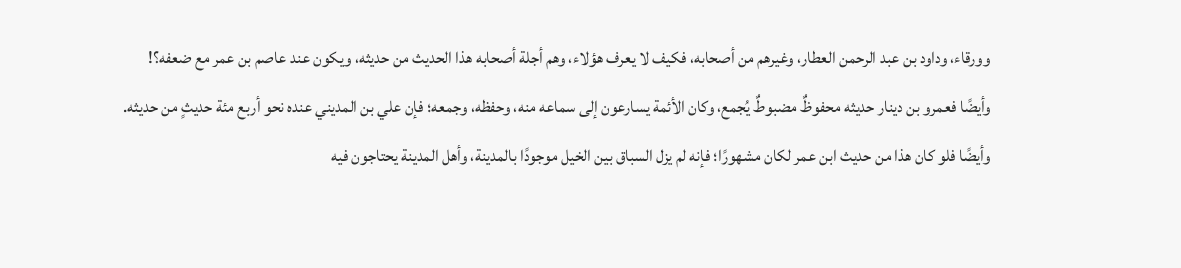وورقاء، وداود بن عبد الرحمن العطار، وغيرهم من أصحابه، فكيف لا يعرف هؤلاء، وهم أجلة أصحابه هذا الحديث من حديثه، ويكون عند عاصم بن عمر مع ضعفه؟!
وأيضًا فعمرو بن دينار حديثه محفوظٌ مضبوطٌ يُجمع، وكان الأئمة يسارعون إلى سماعه منه، وحفظه، وجمعه؛ فإن علي بن المديني عنده نحو أربع مئة حديثٍ من حديثه.
وأيضًا فلو كان هذا من حديث ابن عمر لكان مشهورًا؛ فإنه لم يزل السباق بين الخيل موجودًا بالمدينة، وأهل المدينة يحتاجون فيه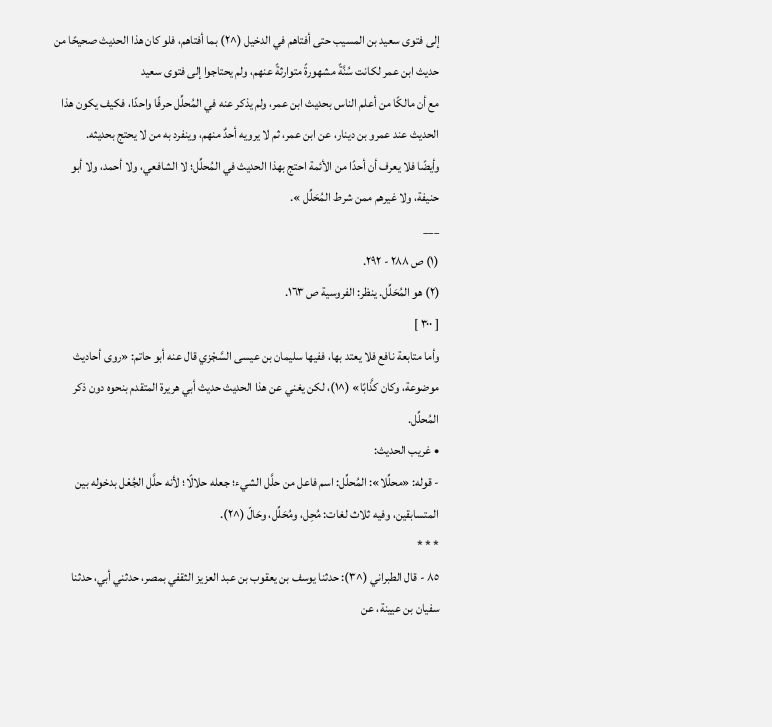إلى فتوى سعيد بن المسيب حتى أفتاهم في الدخيل (^٢) بما أفتاهم، فلو كان هذا الحديث صحيحًا من حديث ابن عمر لكانت سُنَّةً مشهورةً متوارثةً عنهم، ولم يحتاجوا إلى فتوى سعيد
مع أن مالكًا من أعلم الناس بحديث ابن عمر، ولم يذكر عنه في المُحلِّل حرفًا واحدًا، فكيف يكون هذا الحديث عند عمرو بن دينار، عن ابن عمر، ثم لا يرويه أحدٌ منهم، وينفرد به من لا يحتج بحديثه.
وأيضًا فلا يعرف أن أحدًا من الأئمة احتج بهذا الحديث في المُحلِّل؛ لا الشافعي، ولا أحمد، ولا أبو حنيفة، ولا غيرهم ممن شرط المُحَلِّل ».
___
(١) ص ٢٨٨ - ٢٩٢.
(٢) هو المُحَلِّل. ينظر: الفروسية ص ١٦٣.
[ ٣٠٠ ]
وأما متابعة نافع فلا يعتد بها، ففيها سليمان بن عيسى السَّجْزي قال عنه أبو حاتم: «روى أحاديث موضوعة، وكان كذَّابًا» (^١)، لكن يغني عن هذا الحديث حديث أبي هريرة المتقدم بنحوه دون ذكر المُحلِّل.
• غريب الحديث:
- قوله: «محلِّلا»: المُحلِّل: اسم فاعل من حلَّل الشيء؛ جعله حلالًا؛ لأنه حلَّل الجُعْل بدخوله بين المتسابقين، وفيه ثلاث لغات: مُحِل، ومُحَلِّل، وحَالّ (^٢).
* * *
٨٥ - قال الطبراني (^٣): حدثنا يوسف بن يعقوب بن عبد العزيز الثقفي بمصر، حدثني أبي، حدثنا سفيان بن عيينة، عن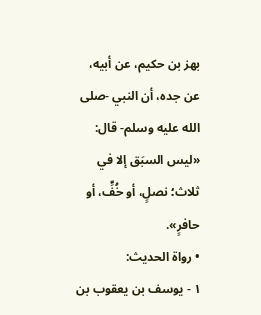بهز بن حكيم، عن أبيه، عن جده، أن النبي -صلى الله عليه وسلم- قال: «ليس السبَق إلا في ثلاث؛ نصلٍ، أو خُفٍّ، أو حافرٍ».
• رواة الحديث:
١ - يوسف بن يعقوب بن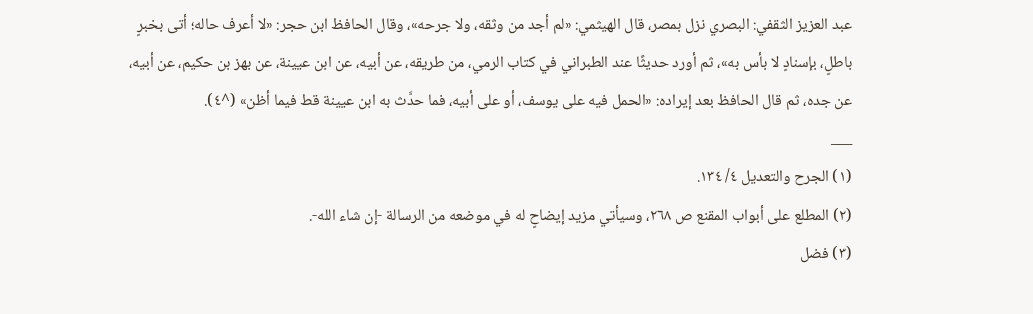عبد العزيز الثقفي: البصري نزل بمصر، قال الهيثمي: «لم أجد من وثقه، ولا جرحه»، وقال الحافظ ابن حجر: «لا أعرف حاله؛ أتى بخبرٍ باطلٍ، بإسنادٍ لا بأس به»، ثم أورد حديثًا عند الطبراني في كتاب الرمي، من طريقه، عن أبيه، عن ابن عيينة، عن بهز بن حكيم، عن أبيه، عن جده، ثم قال الحافظ بعد إيراده: «الحمل فيه على يوسف، أو على أبيه، فما حدَّث به ابن عيينة قط فيما أظن» (^٤).
___
(١) الجرح والتعديل ٤/ ١٣٤.
(٢) المطلع على أبواب المقنع ص ٢٦٨، وسيأتي مزيد إيضاحٍ له في موضعه من الرسالة -إن شاء الله-.
(٣) فضل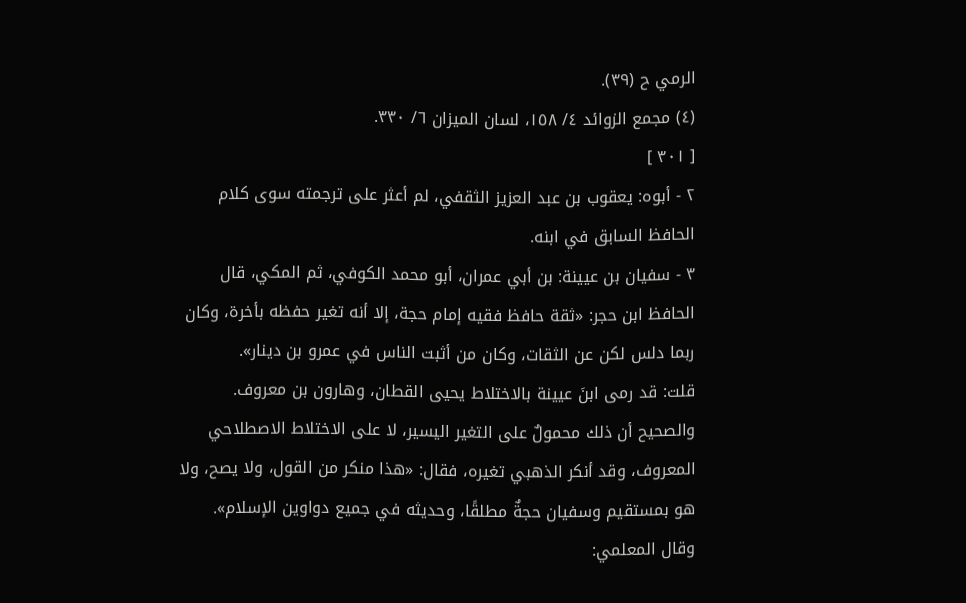الرمي ح (٣٩).
(٤) مجمع الزوائد ٤/ ١٥٨، لسان الميزان ٦/ ٣٣٠.
[ ٣٠١ ]
٢ - أبوه: يعقوب بن عبد العزيز الثقفي، لم أعثر على ترجمته سوى كلام الحافظ السابق في ابنه.
٣ - سفيان بن عيينة: بن أبي عمران، أبو محمد الكوفي، ثم المكي، قال الحافظ ابن حجر: «ثقة حافظ فقيه إمام حجة، إلا أنه تغير حفظه بأخرة، وكان ربما دلس لكن عن الثقات، وكان من أثبت الناس في عمرو بن دينار».
قلت: قد رمى ابنَ عيينة بالاختلاط يحيى القطان، وهارون بن معروف.
والصحيح أن ذلك محمولٌ على التغير اليسير، لا على الاختلاط الاصطلاحي المعروف، وقد أنكر الذهبي تغيره، فقال: «هذا منكر من القول، ولا يصح، ولا هو بمستقيم وسفيان حجةٌ مطلقًا، وحديثه في جميع دواوين الإسلام».
وقال المعلمي: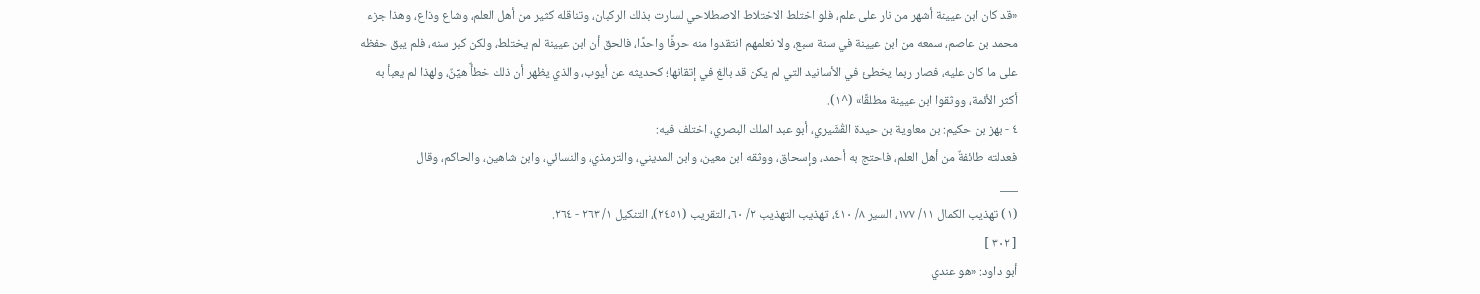«قد كان ابن عيينة أشهر من نار على علم، فلو اختلط الاختلاط الاصطلاحي لسارت بذلك الركبان، وتناقله كثير من أهل العلم، وشاع وذاع، وهذا جزء محمد بن عاصم، سمعه من ابن عيينة في سنة سبع، ولا نعلمهم انتقدوا منه حرفًا واحدًا، فالحق أن ابن عيينة لم يختلط، ولكن كبر سنه، فلم يبق حفظه على ما كان عليه، فصار ربما يخطئ في الأسانيد التي لم يكن قد بالغ في إتقانها؛ كحديثه عن أيوب، والذي يظهر أن ذلك خطأٌ هيِّنٌ، ولهذا لم يعبأ به أكثر الأئمة، ووثقوا ابن عيينة مطلقًا» (^١).
٤ - بهز بن حكيم: بن معاوية بن حيدة القُشَيري، أبو عبد الملك البصري، اختلف فيه:
فعدلته طائفةٌ من أهل العلم، فاحتج به أحمد، وإسحاق، ووثقه ابن معين، وابن المديني، والترمذي، والنسائي، وابن شاهين، والحاكم، وقال
___
(١) تهذيب الكمال ١١/ ١٧٧، السير ٨/ ٤١٠، تهذيب التهذيب ٢/ ٦٠، التقريب (٢٤٥١)، التنكيل ١/ ٢٦٣ - ٢٦٤.
[ ٣٠٢ ]
أبو داود: «هو عندي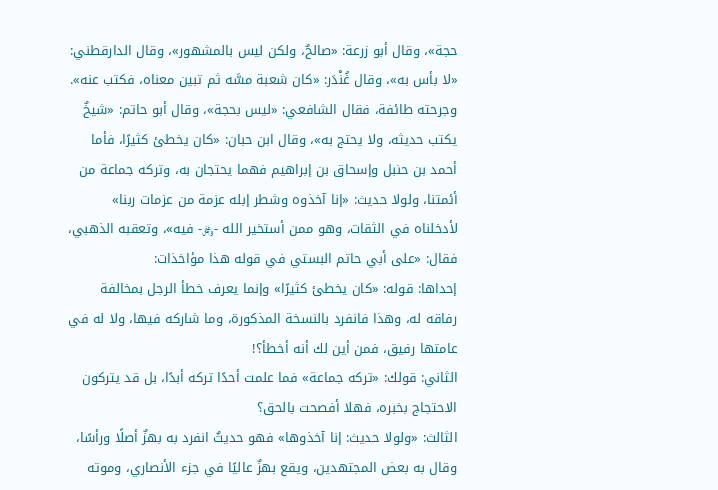حجة»، وقال أبو زرعة: «صالحٌ، ولكن ليس بالمشهور»، وقال الدارقطني: «لا بأس به»، وقال غُنْدَر: «كان شعبة مسَّه ثم تبين معناه، فكتب عنه».
وجرحته طائفة، فقال الشافعي: «ليس بحجة»، وقال أبو حاتم: «شيخٌ يكتب حديثه، ولا يحتج به»، وقال ابن حبان: «كان يخطئ كثيرًا، فأما أحمد بن حنبل وإسحاق بن إبراهيم فهما يحتجان به، وتركه جماعة من أئمتنا، ولولا حديث: «إنا آخذوه وشطر إبله عزمة من عزمات ربنا» لأدخلناه في الثقات، وهو ممن أستخير الله -﷿- فيه»، وتعقبه الذهبي، فقال: «على أبي حاتم البستي في قوله هذا مؤاخذات:
إحداها: قوله: «كان يخطئ كثيرًا» وإنما يعرف خطأ الرجل بمخالفة رفاقه له، وهذا فانفرد بالنسخة المذكورة، وما شاركه فيها، ولا له في عامتها رفيق، فمن أين لك أنه أخطأ؟!
الثاني: قولك: «تركه جماعة» فما علمت أحدًا تركه أبدًا، بل قد يتركون الاحتجاج بخبره، فهلا أفصحت بالحق؟
الثالث: «ولولا حديث: إنا آخذوها» فهو حديثٌ انفرد به بهزٌ أصلًا ورأسًا، وقال به بعض المجتهدين، ويقع بهزٌ عاليًا في جزء الأنصاري، وموته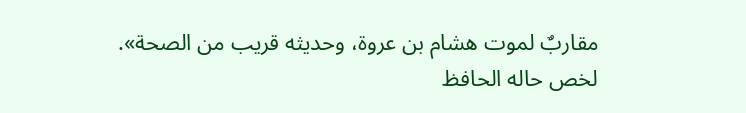مقاربٌ لموت هشام بن عروة، وحديثه قريب من الصحة».
لخص حاله الحافظ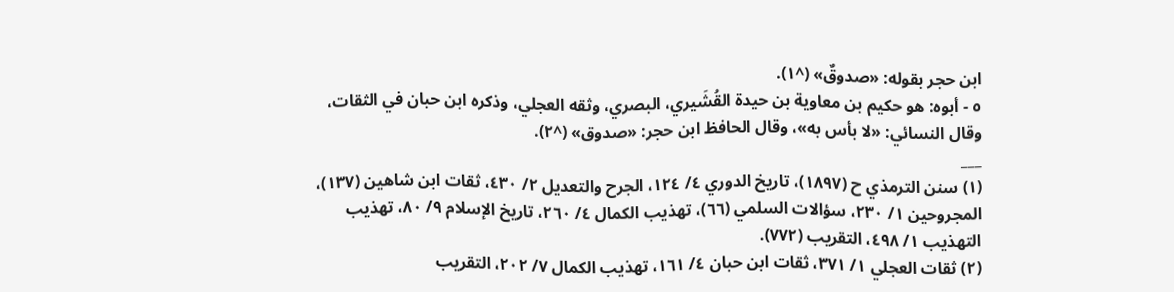ابن حجر بقوله: «صدوقٌ» (^١).
٥ - أبوه: هو حكيم بن معاوية بن حيدة القُشَيري، البصري، وثقه العجلي، وذكره ابن حبان في الثقات، وقال النسائي: «لا بأس به»، وقال الحافظ ابن حجر: «صدوق» (^٢).
___
(١) سنن الترمذي ح (١٨٩٧)، تاريخ الدوري ٤/ ١٢٤، الجرح والتعديل ٢/ ٤٣٠، ثقات ابن شاهين (١٣٧)، المجروحين ١/ ٢٣٠، سؤالات السلمي (٦٦)، تهذيب الكمال ٤/ ٢٦٠، تاريخ الإسلام ٩/ ٨٠، تهذيب التهذيب ١/ ٤٩٨، التقريب (٧٧٢).
(٢) ثقات العجلي ١/ ٣٧١، ثقات ابن حبان ٤/ ١٦١، تهذيب الكمال ٧/ ٢٠٢، التقريب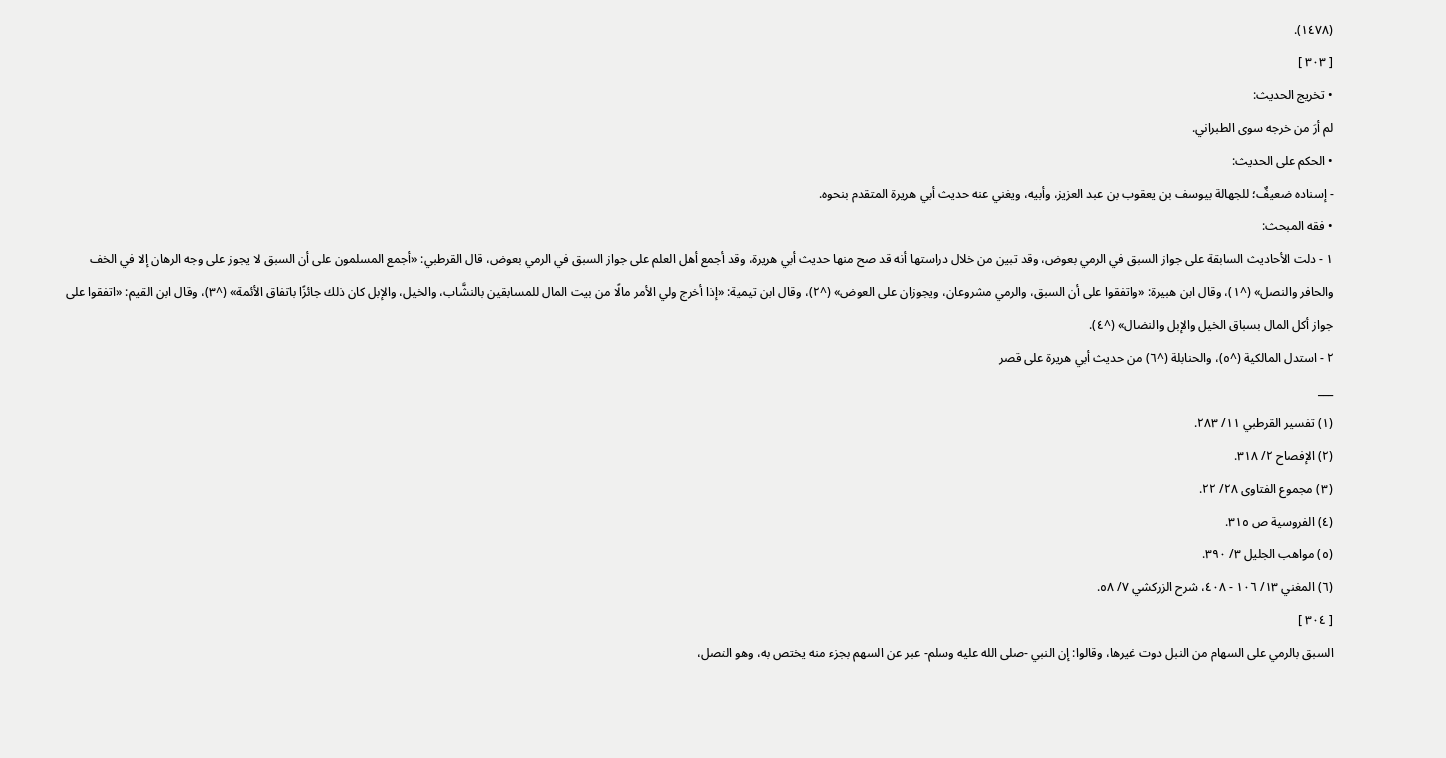(١٤٧٨).
[ ٣٠٣ ]
• تخريج الحديث:
لم أرَ من خرجه سوى الطبراني.
• الحكم على الحديث:
- إسناده ضعيفٌ؛ للجهالة بيوسف بن يعقوب بن عبد العزيز، وأبيه، ويغني عنه حديث أبي هريرة المتقدم بنحوه.
• فقه المبحث:
١ - دلت الأحاديث السابقة على جواز السبق في الرمي بعوض، وقد تبين من خلال دراستها أنه قد صح منها حديث أبي هريرة، وقد أجمع أهل العلم على جواز السبق في الرمي بعوض، قال القرطبي: «أجمع المسلمون على أن السبق لا يجوز على وجه الرهان إلا في الخف والحافر والنصل» (^١)، وقال ابن هبيرة: «واتفقوا على أن السبق، والرمي مشروعان، ويجوزان على العوض» (^٢)، وقال ابن تيمية: «إذا أخرج ولي الأمر مالًا من بيت المال للمسابقين بالنشَّاب، والخيل، والإبل كان ذلك جائزًا باتفاق الأئمة» (^٣)، وقال ابن القيم: «اتفقوا على جواز أكل المال بسباق الخيل والإبل والنضال» (^٤).
٢ - استدل المالكية (^٥)، والحنابلة (^٦) من حديث أبي هريرة على قصر
___
(١) تفسير القرطبي ١١/ ٢٨٣.
(٢) الإفصاح ٢/ ٣١٨.
(٣) مجموع الفتاوى ٢٨/ ٢٢.
(٤) الفروسية ص ٣١٥.
(٥) مواهب الجليل ٣/ ٣٩٠.
(٦) المغني ١٣/ ١٠٦ - ٤٠٨، شرح الزركشي ٧/ ٥٨.
[ ٣٠٤ ]
السبق بالرمي على السهام من النبل دوت غيرها، وقالوا: إن النبي -صلى الله عليه وسلم- عبر عن السهم بجزء منه يختص به، وهو النصل،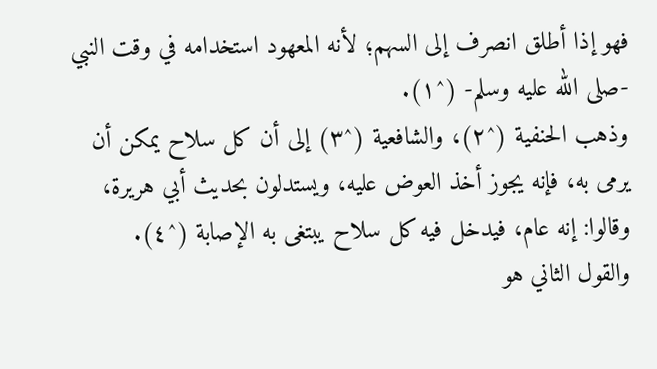فهو إذا أطلق انصرف إلى السهم؛ لأنه المعهود استخدامه في وقت النبي -صلى الله عليه وسلم- (^١).
وذهب الحنفية (^٢)، والشافعية (^٣) إلى أن كل سلاح يمكن أن يرمى به، فإنه يجوز أخذ العوض عليه، ويستدلون بحديث أبي هريرة، وقالوا: إنه عام، فيدخل فيه كل سلاح يبتغى به الإصابة (^٤).
والقول الثاني هو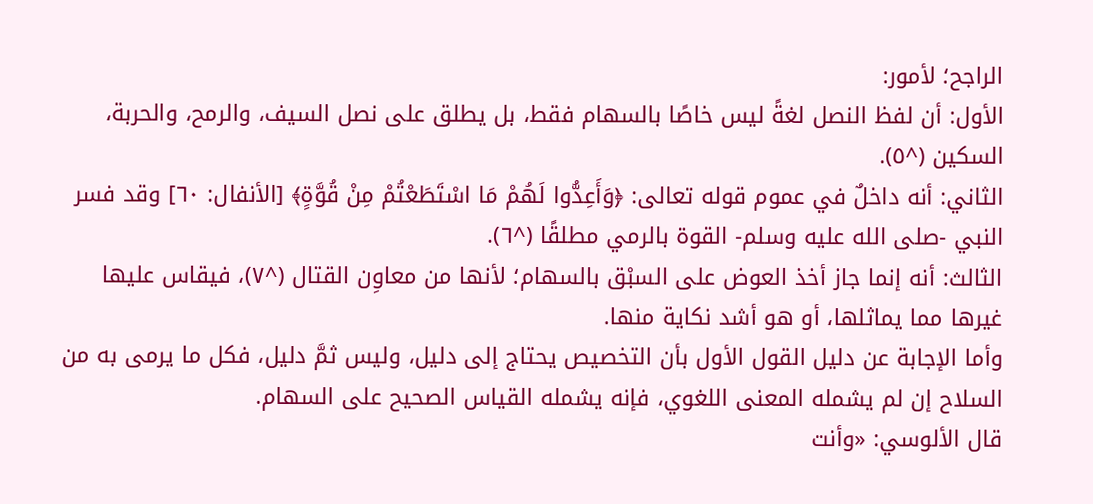الراجح؛ لأمور:
الأول: أن لفظ النصل لغةً ليس خاصًا بالسهام فقط، بل يطلق على نصل السيف، والرمح، والحربة، السكين (^٥).
الثاني: أنه داخلٌ في عموم قوله تعالى: ﴿وَأَعِدُّوا لَهُمْ مَا اسْتَطَعْتُمْ مِنْ قُوَّةٍ﴾ [الأنفال: ٦٠] وقد فسر النبي -صلى الله عليه وسلم- القوة بالرمي مطلقًا (^٦).
الثالث: أنه إنما جاز أخذ العوض على السبْق بالسهام؛ لأنها من معاوِن القتال (^٧)، فيقاس عليها غيرها مما يماثلها، أو هو أشد نكاية منها.
وأما الإجابة عن دليل القول الأول بأن التخصيص يحتاج إلى دليل، وليس ثمَّ دليل، فكل ما يرمى به من السلاح إن لم يشمله المعنى اللغوي، فإنه يشمله القياس الصحيح على السهام.
قال الألوسي: «وأنت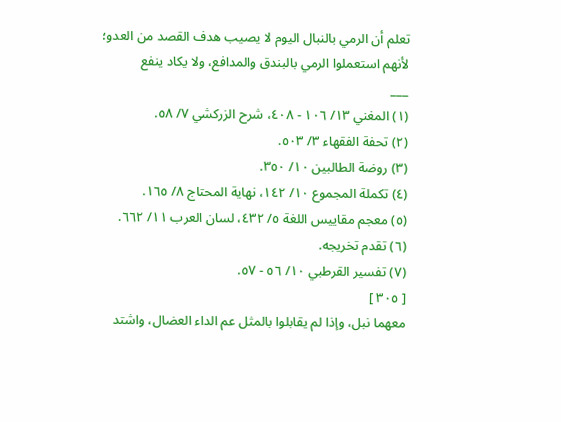تعلم أن الرمي بالنبال اليوم لا يصيب هدف القصد من العدو؛ لأنهم استعملوا الرمي بالبندق والمدافع، ولا يكاد ينفع
___
(١) المغني ١٣/ ١٠٦ - ٤٠٨، شرح الزركشي ٧/ ٥٨.
(٢) تحفة الفقهاء ٣/ ٥٠٣.
(٣) روضة الطالبين ١٠/ ٣٥٠.
(٤) تكملة المجموع ١٠/ ١٤٢، نهاية المحتاج ٨/ ١٦٥.
(٥) معجم مقاييس اللغة ٥/ ٤٣٢، لسان العرب ١١/ ٦٦٢.
(٦) تقدم تخريجه.
(٧) تفسير القرطبي ١٠/ ٥٦ - ٥٧.
[ ٣٠٥ ]
معهما نبل، وإذا لم يقابلوا بالمثل عم الداء العضال، واشتد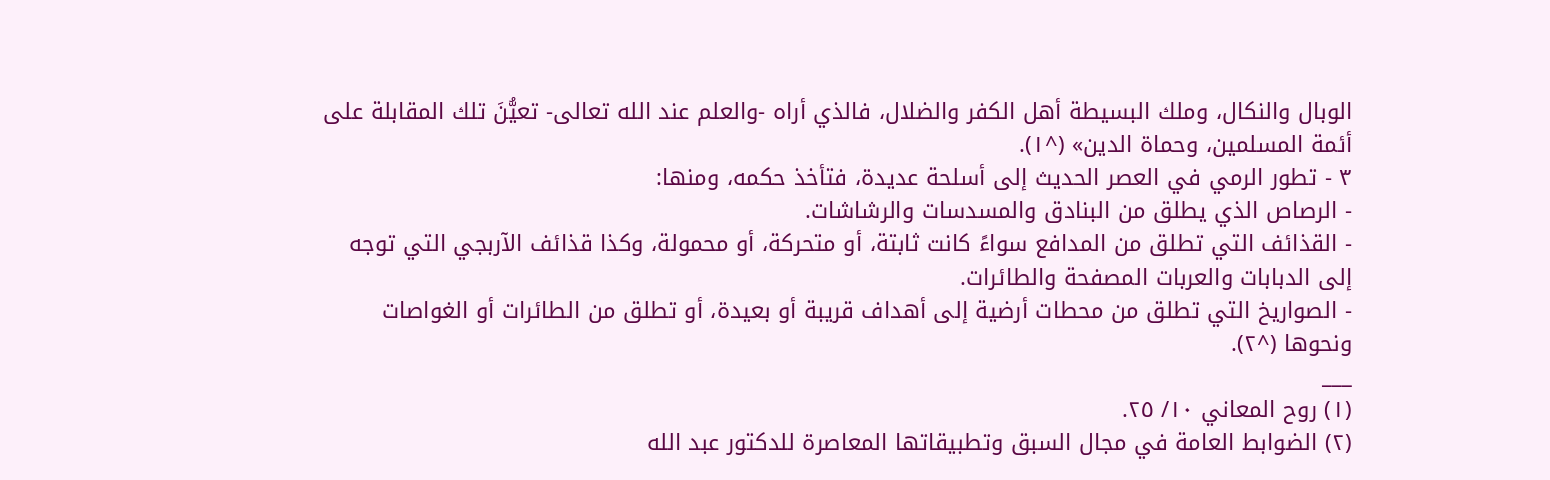الوبال والنكال، وملك البسيطة أهل الكفر والضلال، فالذي أراه -والعلم عند الله تعالى- تعيُّنَ تلك المقابلة على أئمة المسلمين، وحماة الدين» (^١).
٣ - تطور الرمي في العصر الحديث إلى أسلحة عديدة، فتأخذ حكمه، ومنها:
- الرصاص الذي يطلق من البنادق والمسدسات والرشاشات.
- القذائف التي تطلق من المدافع سواءً كانت ثابتة، أو متحركة، أو محمولة، وكذا قذائف الآربجي التي توجه إلى الدبابات والعربات المصفحة والطائرات.
- الصواريخ التي تطلق من محطات أرضية إلى أهداف قريبة أو بعيدة، أو تطلق من الطائرات أو الغواصات ونحوها (^٢).
___
(١) روح المعاني ١٠/ ٢٥.
(٢) الضوابط العامة في مجال السبق وتطبيقاتها المعاصرة للدكتور عبد الله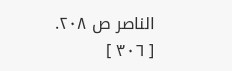الناصر ص ٢٠٨.
[ ٣٠٦ ]